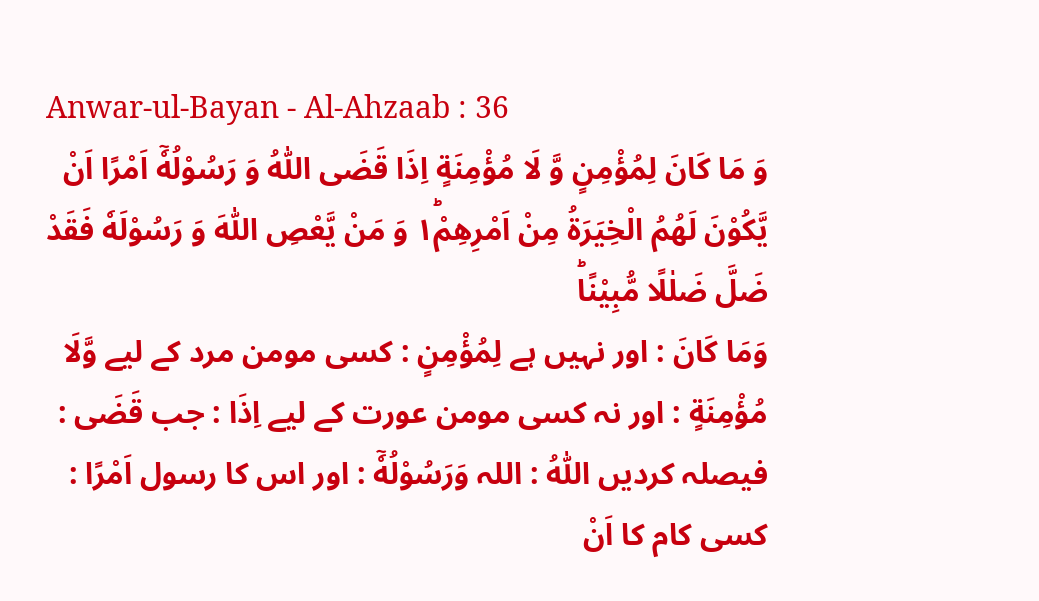Anwar-ul-Bayan - Al-Ahzaab : 36
وَ مَا كَانَ لِمُؤْمِنٍ وَّ لَا مُؤْمِنَةٍ اِذَا قَضَى اللّٰهُ وَ رَسُوْلُهٗۤ اَمْرًا اَنْ یَّكُوْنَ لَهُمُ الْخِیَرَةُ مِنْ اَمْرِهِمْ١ؕ وَ مَنْ یَّعْصِ اللّٰهَ وَ رَسُوْلَهٗ فَقَدْ ضَلَّ ضَلٰلًا مُّبِیْنًاؕ
وَمَا كَانَ : اور نہیں ہے لِمُؤْمِنٍ : کسی مومن مرد کے لیے وَّلَا مُؤْمِنَةٍ : اور نہ کسی مومن عورت کے لیے اِذَا : جب قَضَى : فیصلہ کردیں اللّٰهُ : اللہ وَرَسُوْلُهٗٓ : اور اس کا رسول اَمْرًا : کسی کام کا اَنْ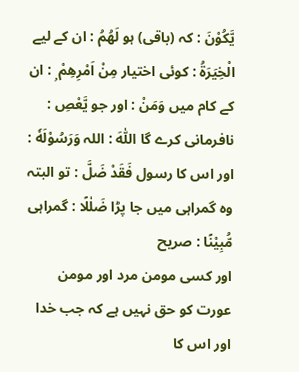يَّكُوْنَ : کہ (باقی) ہو لَهُمُ : ان کے لیے الْخِيَرَةُ : کوئی اختیار مِنْ اَمْرِهِمْ ۭ : ان کے کام میں وَمَنْ : اور جو يَّعْصِ : نافرمانی کرے گا اللّٰهَ : اللہ وَرَسُوْلَهٗ : اور اس کا رسول فَقَدْ ضَلَّ : تو البتہ وہ گمراہی میں جا پڑا ضَلٰلًا : گمراہی مُّبِيْنًا : صریح
اور کسی مومن مرد اور مومن عورت کو حق نہیں ہے کہ جب خدا اور اس کا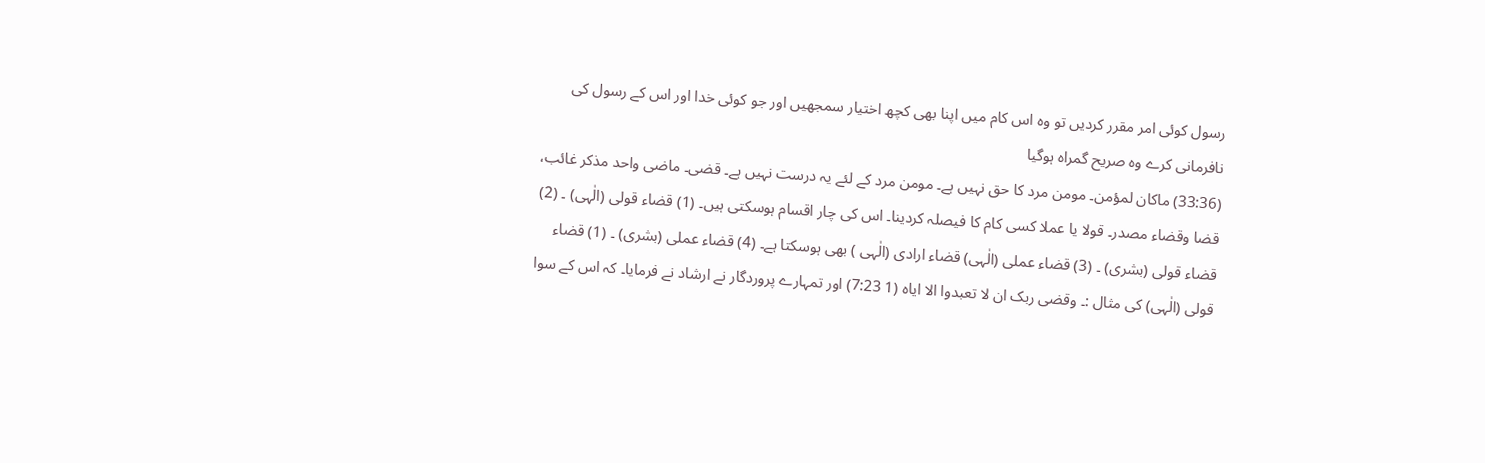رسول کوئی امر مقرر کردیں تو وہ اس کام میں اپنا بھی کچھ اختیار سمجھیں اور جو کوئی خدا اور اس کے رسول کی نافرمانی کرے وہ صریح گمراہ ہوگیا
(33:36) ماکان لمؤمن۔ مومن مرد کا حق نہیں ہے۔ مومن مرد کے لئے یہ درست نہیں ہے۔ قضی۔ ماضی واحد مذکر غائب، قضا وقضاء مصدر۔ قولا یا عملا کسی کام کا فیصلہ کردینا۔ اس کی چار اقسام ہوسکتی ہیں۔ (1) قضاء قولی (الٰہی) ۔ (2) قضاء قولی (بشری) ۔ (3) قضاء عملی (الٰہی) قضاء ارادی (الٰہی ) بھی ہوسکتا ہے۔ (4) قضاء عملی (بشری) ۔ (1) قضاء قولی (الٰہی) کی مثال :۔ وقضی ربک ان لا تعبدوا الا ایاہ (1 7:23) اور تمہارے پروردگار نے ارشاد نے فرمایا۔ کہ اس کے سوا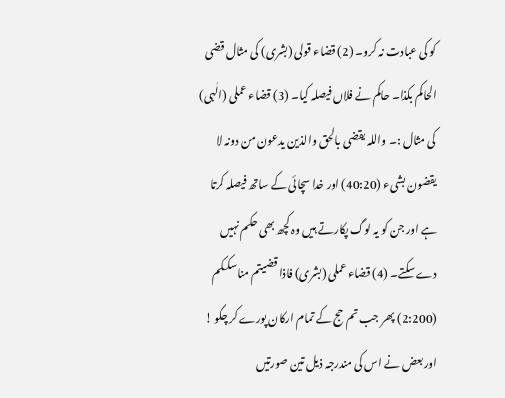کو کی عبادت نہ کرو۔ (2) قضاء قولی (بشری) کی مثال قضی الحاکم بکذا۔ حاکم نے فلاں فیصلہ کیا۔ (3) قضاء عملی (الٰہی) کی مثال :۔ واللہ یقضی بالحق والذین یدعون من دونہ لا یقضون بشیء (40:20) اور خدا سچائی کے ساتھ فیصلہ کرتا ہے اور جن کو یہ لوگ پکارتے ہیں وہ کچھ بھی حکم نہیں دے سکتے۔ (4) قضاء عملی (بشری) فاذا قضیتم مناسککم (2:200) پھر جب تم حج کے تمام ارکان پورے کر چکو ! اور بعض نے اس کی مندرجہ ذیل تین صورتیں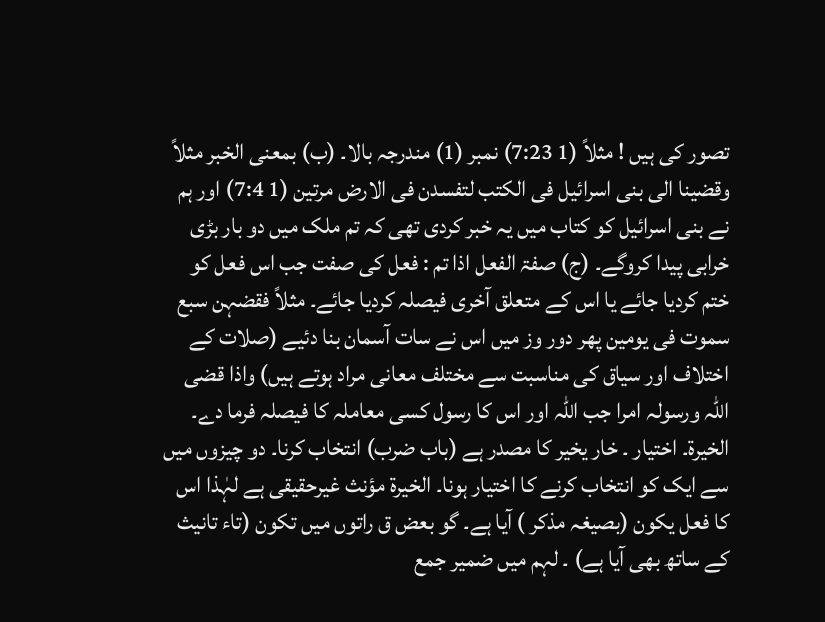تصور کی ہیں ! مثلاً (1 7:23) نمبر (1) مندرجہ بالا۔ (ب) بمعنی الخبر مثلاً وقضینا الی بنی اسرائیل فی الکتب لتفسدن فی الارض مرتین (1 7:4) اور ہم نے بنی اسرائیل کو کتاب میں یہ خبر کردی تھی کہ تم ملک میں دو بار بڑی خرابی پیدا کروگے۔ (ج) صفۃ الفعل اذا تم : فعل کی صفت جب اس فعل کو ختم کردیا جائے یا اس کے متعلق آخری فیصلہ کردیا جائے۔ مثلاً فقضہن سبع سموت فی یومین پھر دور وز میں اس نے سات آسمان بنا دئیے (صلات کے اختلاف اور سیاق کی مناسبت سے مختلف معانی مراد ہوتے ہیں) واذا قضی اللہ ورسولہ امرا جب اللہ اور اس کا رسول کسی معاملہ کا فیصلہ فرما دے۔ الخیرۃ۔ اختیار ۔ خار یخیر کا مصدر ہے (باب ضرب) انتخاب کرنا۔ دو چیزوں میں سے ایک کو انتخاب کرنے کا اختیار ہونا۔ الخیرۃ مؤنث غیرحقیقی ہے لہٰذا اس کا فعل یکون (بصیغہ مذکر ) آیا ہے۔ گو بعض ق راتوں میں تکون (تاء تانیث کے ساتھ بھی آیا ہے) ۔ لہم میں ضمیر جمع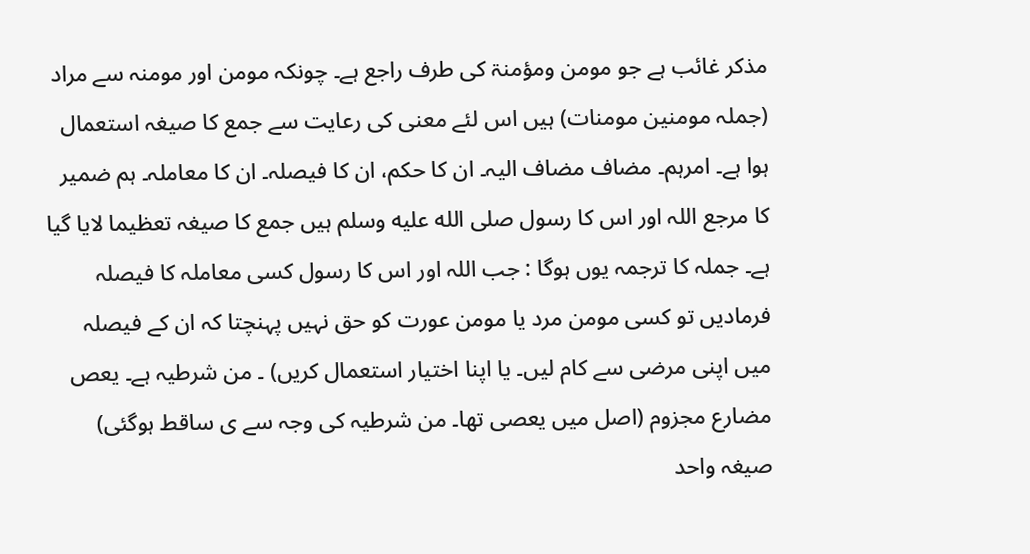مذکر غائب ہے جو مومن ومؤمنۃ کی طرف راجع ہے۔ چونکہ مومن اور مومنہ سے مراد (جملہ مومنین مومنات) ہیں اس لئے معنی کی رعایت سے جمع کا صیغہ استعمال ہوا ہے۔ امرہم۔ مضاف مضاف الیہ۔ ان کا حکم، ان کا فیصلہ۔ ان کا معاملہ۔ ہم ضمیر کا مرجع اللہ اور اس کا رسول صلى الله عليه وسلم ہیں جمع کا صیغہ تعظیما لایا گیا ہے۔ جملہ کا ترجمہ یوں ہوگا : جب اللہ اور اس کا رسول کسی معاملہ کا فیصلہ فرمادیں تو کسی مومن مرد یا مومن عورت کو حق نہیں پہنچتا کہ ان کے فیصلہ میں اپنی مرضی سے کام لیں۔ یا اپنا اختیار استعمال کریں) ۔ من شرطیہ ہے۔ یعص مضارع مجزوم (اصل میں یعصی تھا۔ من شرطیہ کی وجہ سے ی ساقط ہوگئی) صیغہ واحد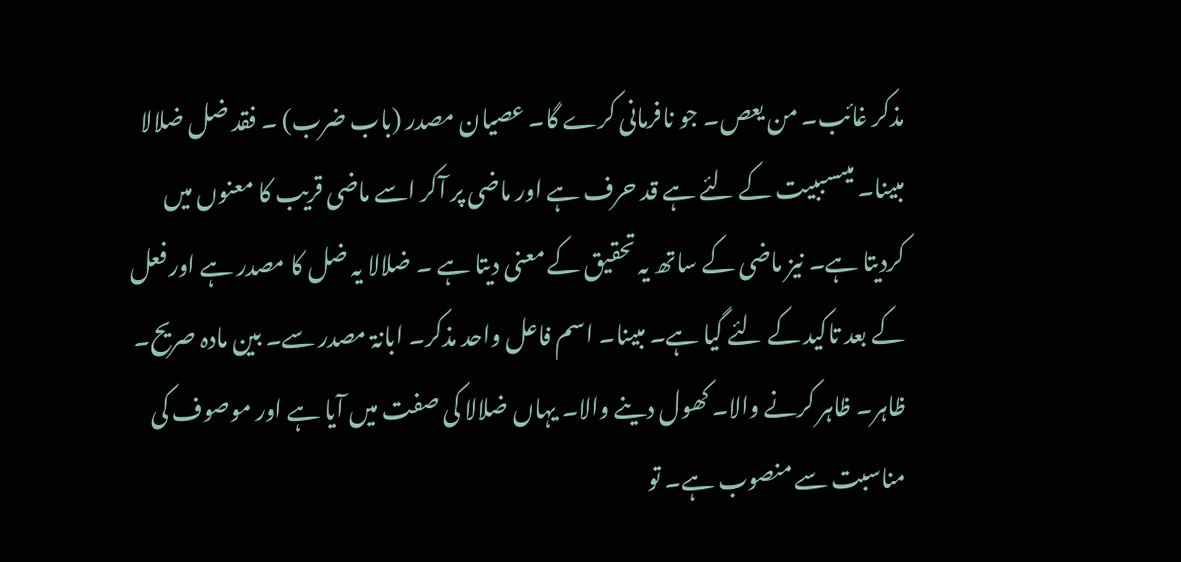مذکر غائب۔ من یعص۔ جو نافرمانی کرے گا۔ عصیان مصدر (باب ضرب) ۔ فقد ضل ضلالا مبینا۔ میںسببیت کے لئے ہے قد حرف ہے اور ماضی پر آکر اسے ماضی قریب کا معنوں میں کردیتا ہے۔ نیز ماضی کے ساتھ یہ تحقیق کے معنی دیتا ہے ۔ ضلالا یہ ضل کا مصدر ہے اور فعل کے بعد تاکید کے لئے گیا ہے۔ مبینا۔ اسم فاعل واحد مذکر۔ ابانۃ مصدر سے۔ بین مادہ صریح۔ ظاہر۔ ظاہر کرنے والا۔ کھول دینے والا۔ یہاں ضلالا کی صفت میں آیا ہے اور موصوف کی مناسبت سے منصوب ہے۔ تو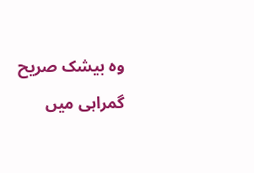وہ بیشک صریح گمراہی میں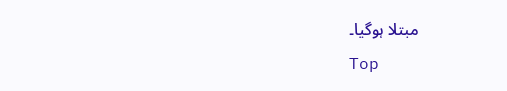مبتلا ہوگیا۔
Top